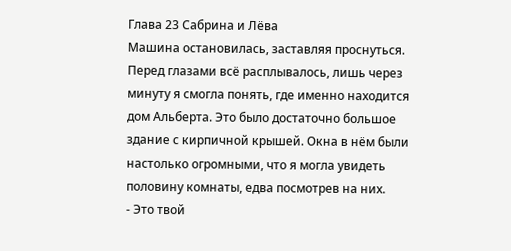Глава 23 Сабрина и Лёва
Машина остановилась, заставляя проснуться. Перед глазами всё расплывалось, лишь через минуту я смогла понять, где именно находится дом Альберта. Это было достаточно большое здание с кирпичной крышей. Окна в нём были настолько огромными, что я могла увидеть половину комнаты, едва посмотрев на них.
- Это твой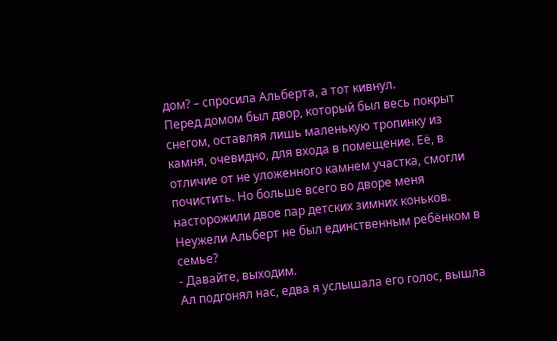дом? – спросила Альберта, а тот кивнул.
Перед домом был двор, который был весь покрыт снегом, оставляя лишь маленькую тропинку из камня, очевидно, для входа в помещение. Её, в отличие от не уложенного камнем участка, смогли почистить. Но больше всего во дворе меня насторожили двое пар детских зимних коньков. Неужели Альберт не был единственным ребёнком в семье?
- Давайте, выходим.
Ал подгонял нас, едва я услышала его голос, вышла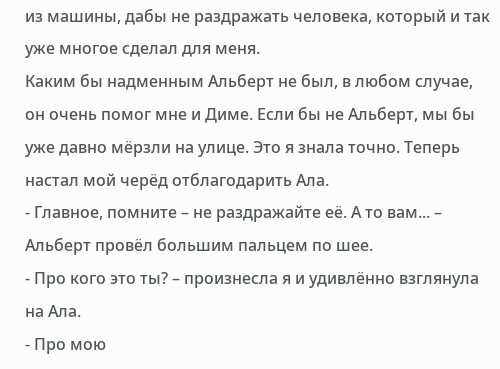из машины, дабы не раздражать человека, который и так уже многое сделал для меня.
Каким бы надменным Альберт не был, в любом случае, он очень помог мне и Диме. Если бы не Альберт, мы бы уже давно мёрзли на улице. Это я знала точно. Теперь настал мой черёд отблагодарить Ала.
- Главное, помните – не раздражайте её. А то вам... – Альберт провёл большим пальцем по шее.
- Про кого это ты? – произнесла я и удивлённо взглянула на Ала.
- Про мою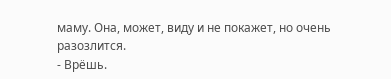маму. Она, может, виду и не покажет, но очень разозлится.
- Врёшь.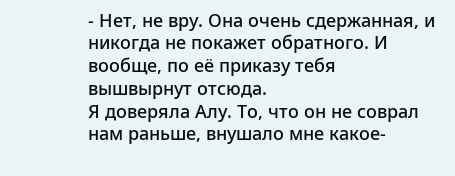- Нет, не вру. Она очень сдержанная, и никогда не покажет обратного. И вообще, по её приказу тебя вышвырнут отсюда.
Я доверяла Алу. То, что он не соврал нам раньше, внушало мне какое-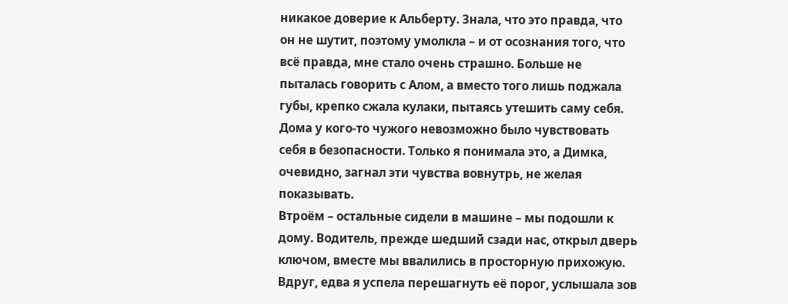никакое доверие к Альберту. Знала, что это правда, что он не шутит, поэтому умолкла – и от осознания того, что всё правда, мне стало очень страшно. Больше не пыталась говорить с Алом, а вместо того лишь поджала губы, крепко сжала кулаки, пытаясь утешить саму себя. Дома у кого-то чужого невозможно было чувствовать себя в безопасности. Только я понимала это, а Димка, очевидно, загнал эти чувства вовнутрь, не желая показывать.
Втроём – остальные сидели в машине – мы подошли к дому. Водитель, прежде шедший сзади нас, открыл дверь ключом, вместе мы ввалились в просторную прихожую. Вдруг, едва я успела перешагнуть её порог, услышала зов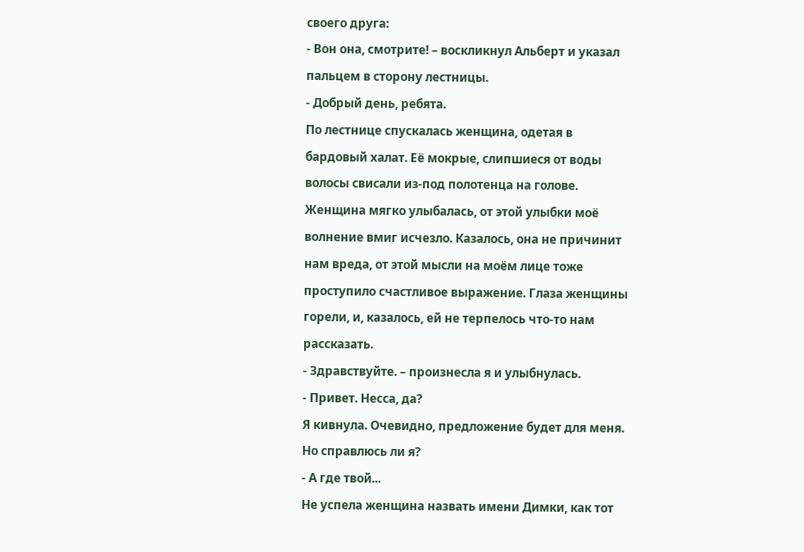своего друга:
- Вон она, смотрите! – воскликнул Альберт и указал пальцем в сторону лестницы.
- Добрый день, ребята.
По лестнице спускалась женщина, одетая в бардовый халат. Её мокрые, слипшиеся от воды волосы свисали из-под полотенца на голове. Женщина мягко улыбалась, от этой улыбки моё волнение вмиг исчезло. Казалось, она не причинит нам вреда, от этой мысли на моём лице тоже проступило счастливое выражение. Глаза женщины горели, и, казалось, ей не терпелось что-то нам рассказать.
- Здравствуйте. – произнесла я и улыбнулась.
- Привет. Несса, да?
Я кивнула. Очевидно, предложение будет для меня. Но справлюсь ли я?
- А где твой...
Не успела женщина назвать имени Димки, как тот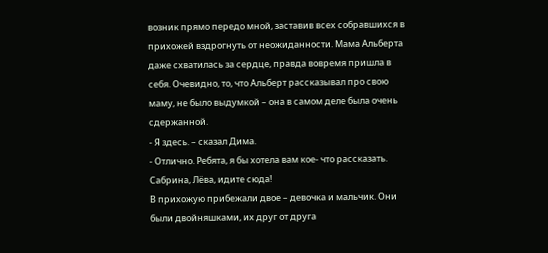возник прямо передо мной, заставив всех собравшихся в прихожей вздрогнуть от неожиданности. Мама Альберта даже схватилась за сердце, правда вовремя пришла в себя. Очевидно, то, что Альберт рассказывал про свою маму, не было выдумкой – она в самом деле была очень сдержанной.
- Я здесь. – сказал Дима.
- Отлично. Ребята, я бы хотела вам кое- что рассказать. Сабрина, Лёва, идите сюда!
В прихожую прибежали двое – девочка и мальчик. Они были двойняшками, их друг от друга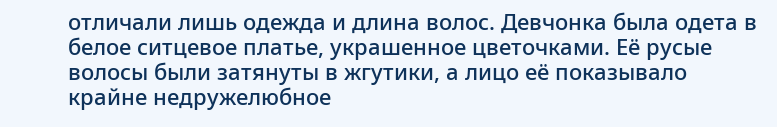отличали лишь одежда и длина волос. Девчонка была одета в белое ситцевое платье, украшенное цветочками. Её русые волосы были затянуты в жгутики, а лицо её показывало крайне недружелюбное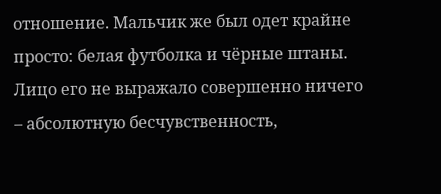отношение. Мальчик же был одет крайне просто: белая футболка и чёрные штаны. Лицо его не выражало совершенно ничего – абсолютную бесчувственность,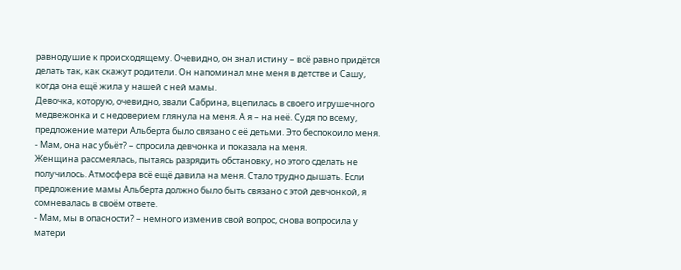равнодушие к происходящему. Очевидно, он знал истину – всё равно придётся делать так, как скажут родители. Он напоминал мне меня в детстве и Сашу, когда она ещё жила у нашей с ней мамы.
Девочка, которую, очевидно, звали Сабрина, вцепилась в своего игрушечного медвежонка и с недоверием глянула на меня. А я – на неё. Судя по всему, предложение матери Альберта было связано с её детьми. Это беспокоило меня.
- Мам, она нас убьёт? – спросила девчонка и показала на меня.
Женщина рассмеялась, пытаясь разрядить обстановку, но этого сделать не получилось. Атмосфера всё ещё давила на меня. Стало трудно дышать. Если предложение мамы Альберта должно было быть связано с этой девчонкой, я сомневалась в своём ответе.
- Мам, мы в опасности? – немного изменив свой вопрос, снова вопросила у матери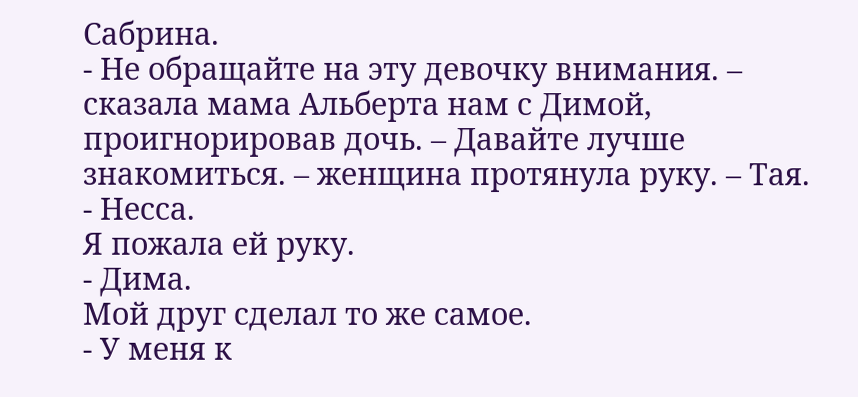Сабрина.
- Не обращайте на эту девочку внимания. – сказала мама Альберта нам с Димой, проигнорировав дочь. – Давайте лучше знакомиться. – женщина протянула руку. – Тая.
- Несса.
Я пожала ей руку.
- Дима.
Мой друг сделал то же самое.
- У меня к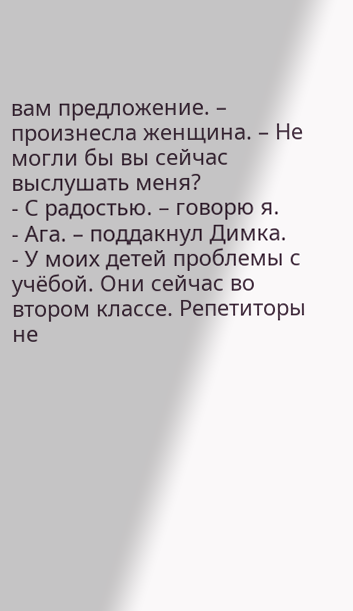вам предложение. – произнесла женщина. – Не могли бы вы сейчас выслушать меня?
- С радостью. – говорю я.
- Ага. – поддакнул Димка.
- У моих детей проблемы с учёбой. Они сейчас во втором классе. Репетиторы не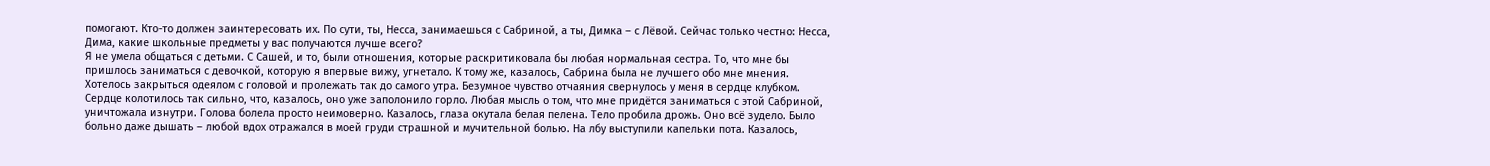помогают. Кто-то должен заинтересовать их. По сути, ты, Несса, занимаешься с Сабриной, а ты, Димка – с Лёвой. Сейчас только честно: Несса, Дима, какие школьные предметы у вас получаются лучше всего?
Я не умела общаться с детьми. С Сашей, и то, были отношения, которые раскритиковала бы любая нормальная сестра. То, что мне бы пришлось заниматься с девочкой, которую я впервые вижу, угнетало. К тому же, казалось, Сабрина была не лучшего обо мне мнения. Хотелось закрыться одеялом с головой и пролежать так до самого утра. Безумное чувство отчаяния свернулось у меня в сердце клубком. Сердце колотилось так сильно, что, казалось, оно уже заполонило горло. Любая мысль о том, что мне придётся заниматься с этой Сабриной, уничтожала изнутри. Голова болела просто неимоверно. Казалось, глаза окутала белая пелена. Тело пробила дрожь. Оно всё зудело. Было больно даже дышать – любой вдох отражался в моей груди страшной и мучительной болью. На лбу выступили капельки пота. Казалось,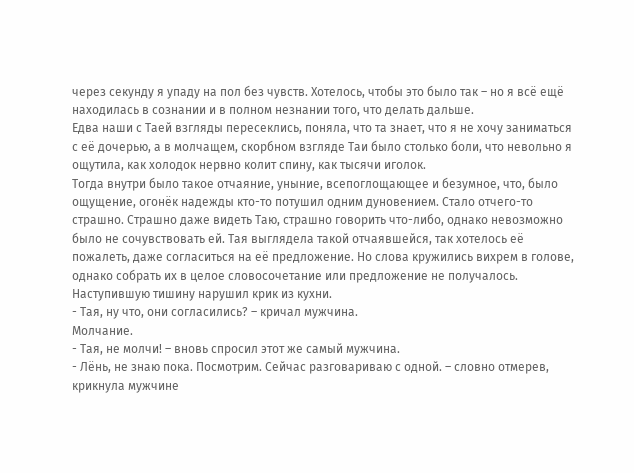через секунду я упаду на пол без чувств. Хотелось, чтобы это было так – но я всё ещё находилась в сознании и в полном незнании того, что делать дальше.
Едва наши с Таей взгляды пересеклись, поняла, что та знает, что я не хочу заниматься с её дочерью, а в молчащем, скорбном взгляде Таи было столько боли, что невольно я ощутила, как холодок нервно колит спину, как тысячи иголок.
Тогда внутри было такое отчаяние, уныние, всепоглощающее и безумное, что, было ощущение, огонёк надежды кто-то потушил одним дуновением. Стало отчего-то страшно. Страшно даже видеть Таю, страшно говорить что-либо, однако невозможно было не сочувствовать ей. Тая выглядела такой отчаявшейся, так хотелось её пожалеть, даже согласиться на её предложение. Но слова кружились вихрем в голове, однако собрать их в целое словосочетание или предложение не получалось.
Наступившую тишину нарушил крик из кухни.
- Тая, ну что, они согласились? – кричал мужчина.
Молчание.
- Тая, не молчи! – вновь спросил этот же самый мужчина.
- Лёнь, не знаю пока. Посмотрим. Сейчас разговариваю с одной. – словно отмерев, крикнула мужчине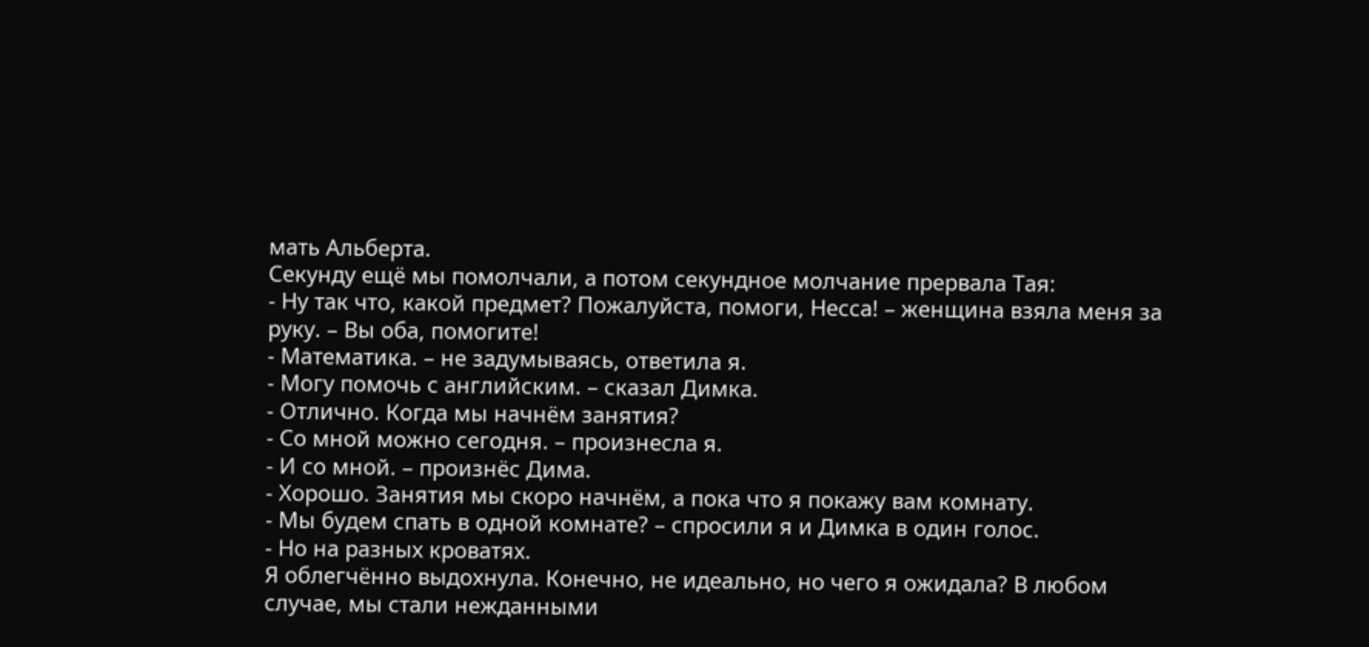мать Альберта.
Секунду ещё мы помолчали, а потом секундное молчание прервала Тая:
- Ну так что, какой предмет? Пожалуйста, помоги, Несса! – женщина взяла меня за руку. – Вы оба, помогите!
- Математика. – не задумываясь, ответила я.
- Могу помочь с английским. – сказал Димка.
- Отлично. Когда мы начнём занятия?
- Со мной можно сегодня. – произнесла я.
- И со мной. – произнёс Дима.
- Хорошо. Занятия мы скоро начнём, а пока что я покажу вам комнату.
- Мы будем спать в одной комнате? – спросили я и Димка в один голос.
- Но на разных кроватях.
Я облегчённо выдохнула. Конечно, не идеально, но чего я ожидала? В любом случае, мы стали нежданными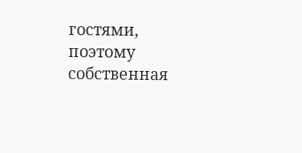гостями, поэтому собственная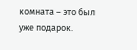комната – это был уже подарок.